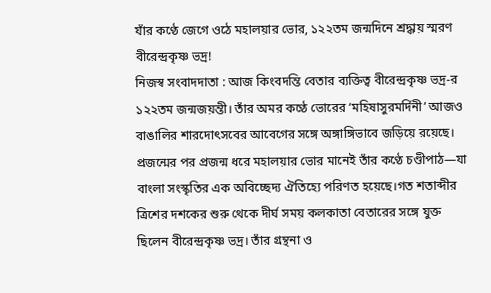যাঁর কণ্ঠে জেগে ওঠে মহালয়ার ভোর, ১২২তম জন্মদিনে শ্রদ্ধায় স্মরণ বীরেন্দ্রকৃষ্ণ ভদ্র!
নিজস্ব সংবাদদাতা : আজ কিংবদন্তি বেতার ব্যক্তিত্ব বীরেন্দ্রকৃষ্ণ ভদ্র-র ১২২তম জন্মজয়ন্তী। তাঁর অমর কণ্ঠে ভোরের ‘মহিষাসুরমর্দিনী’ আজও বাঙালির শারদোৎসবের আবেগের সঙ্গে অঙ্গাঙ্গিভাবে জড়িয়ে রয়েছে। প্রজন্মের পর প্রজন্ম ধরে মহালয়ার ভোর মানেই তাঁর কণ্ঠে চণ্ডীপাঠ—যা বাংলা সংস্কৃতির এক অবিচ্ছেদ্য ঐতিহ্যে পরিণত হয়েছে।গত শতাব্দীর ত্রিশের দশকের শুরু থেকে দীর্ঘ সময় কলকাতা বেতারের সঙ্গে যুক্ত ছিলেন বীরেন্দ্রকৃষ্ণ ভদ্র। তাঁর গ্রন্থনা ও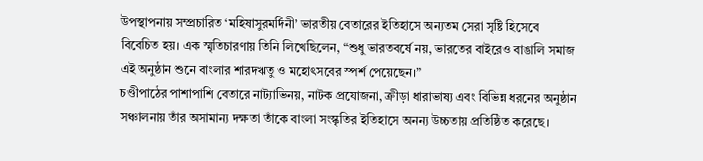উপস্থাপনায় সম্প্রচারিত ‘মহিষাসুরমর্দিনী’ ভারতীয় বেতারের ইতিহাসে অন্যতম সেরা সৃষ্টি হিসেবে বিবেচিত হয়। এক স্মৃতিচারণায় তিনি লিখেছিলেন, “শুধু ভারতবর্ষে নয়, ভারতের বাইরেও বাঙালি সমাজ এই অনুষ্ঠান শুনে বাংলার শারদঋতু ও মহোৎসবের স্পর্শ পেয়েছেন।”
চণ্ডীপাঠের পাশাপাশি বেতারে নাট্যাভিনয়, নাটক প্রযোজনা, ক্রীড়া ধারাভাষ্য এবং বিভিন্ন ধরনের অনুষ্ঠান সঞ্চালনায় তাঁর অসামান্য দক্ষতা তাঁকে বাংলা সংস্কৃতির ইতিহাসে অনন্য উচ্চতায় প্রতিষ্ঠিত করেছে।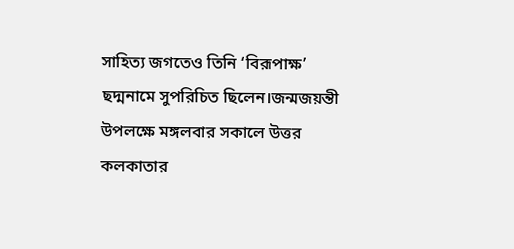সাহিত্য জগতেও তিনি ‘বিরূপাক্ষ’ ছদ্মনামে সুপরিচিত ছিলেন।জন্মজয়ন্তী উপলক্ষে মঙ্গলবার সকালে উত্তর কলকাতার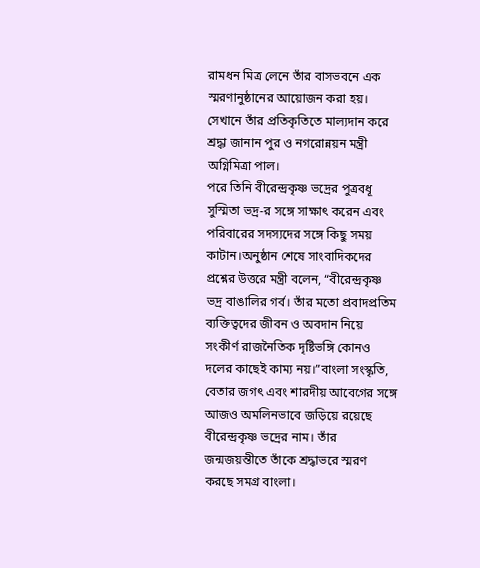রামধন মিত্র লেনে তাঁর বাসভবনে এক স্মরণানুষ্ঠানের আয়োজন করা হয়। সেখানে তাঁর প্রতিকৃতিতে মাল্যদান করে শ্রদ্ধা জানান পুর ও নগরোন্নয়ন মন্ত্রী অগ্নিমিত্রা পাল।
পরে তিনি বীরেন্দ্রকৃষ্ণ ভদ্রের পুত্রবধূ সুস্মিতা ভদ্র-র সঙ্গে সাক্ষাৎ করেন এবং পরিবারের সদস্যদের সঙ্গে কিছু সময় কাটান।অনুষ্ঠান শেষে সাংবাদিকদের প্রশ্নের উত্তরে মন্ত্রী বলেন, “বীরেন্দ্রকৃষ্ণ ভদ্র বাঙালির গর্ব। তাঁর মতো প্রবাদপ্রতিম ব্যক্তিত্বদের জীবন ও অবদান নিয়ে সংকীর্ণ রাজনৈতিক দৃষ্টিভঙ্গি কোনও দলের কাছেই কাম্য নয়।”বাংলা সংস্কৃতি, বেতার জগৎ এবং শারদীয় আবেগের সঙ্গে আজও অমলিনভাবে জড়িয়ে রয়েছে বীরেন্দ্রকৃষ্ণ ভদ্রের নাম। তাঁর জন্মজয়ন্তীতে তাঁকে শ্রদ্ধাভরে স্মরণ করছে সমগ্র বাংলা।